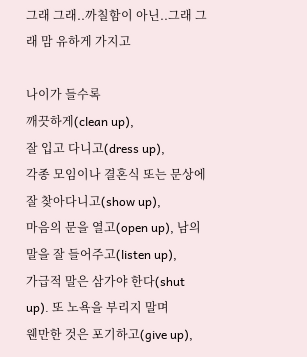그래 그래..까칠함이 아닌..그래 그래 맘 유하게 가지고

나이가 들수록
깨끗하게(clean up),
잘 입고 다니고(dress up),
각종 모임이나 결혼식 또는 문상에 잘 찾아다니고(show up),
마음의 문을 열고(open up), 남의 말을 잘 들어주고(listen up),
가급적 말은 삼가야 한다(shut up). 또 노욕을 부리지 말며
웬만한 것은 포기하고(give up),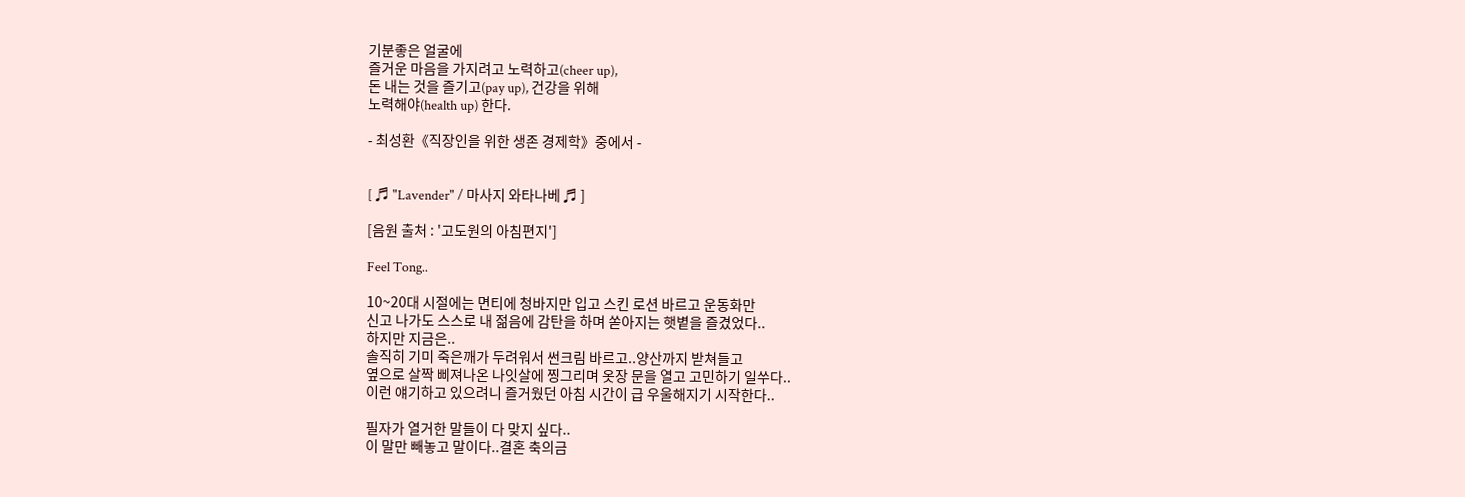기분좋은 얼굴에
즐거운 마음을 가지려고 노력하고(cheer up),
돈 내는 것을 즐기고(pay up), 건강을 위해
노력해야(health up) 한다.

- 최성환《직장인을 위한 생존 경제학》중에서 -


[ ♬ "Lavender" / 마사지 와타나베 ♬ ]

[음원 출처 : '고도원의 아침편지']

Feel Tong..

10~20대 시절에는 면티에 청바지만 입고 스킨 로션 바르고 운동화만
신고 나가도 스스로 내 젊음에 감탄을 하며 쏟아지는 햇볕을 즐겼었다..
하지만 지금은..
솔직히 기미 죽은깨가 두려워서 썬크림 바르고..양산까지 받쳐들고
옆으로 살짝 삐져나온 나잇살에 찡그리며 옷장 문을 열고 고민하기 일쑤다..
이런 얘기하고 있으려니 즐거웠던 아침 시간이 급 우울해지기 시작한다..

필자가 열거한 말들이 다 맞지 싶다..
이 말만 빼놓고 말이다..결혼 축의금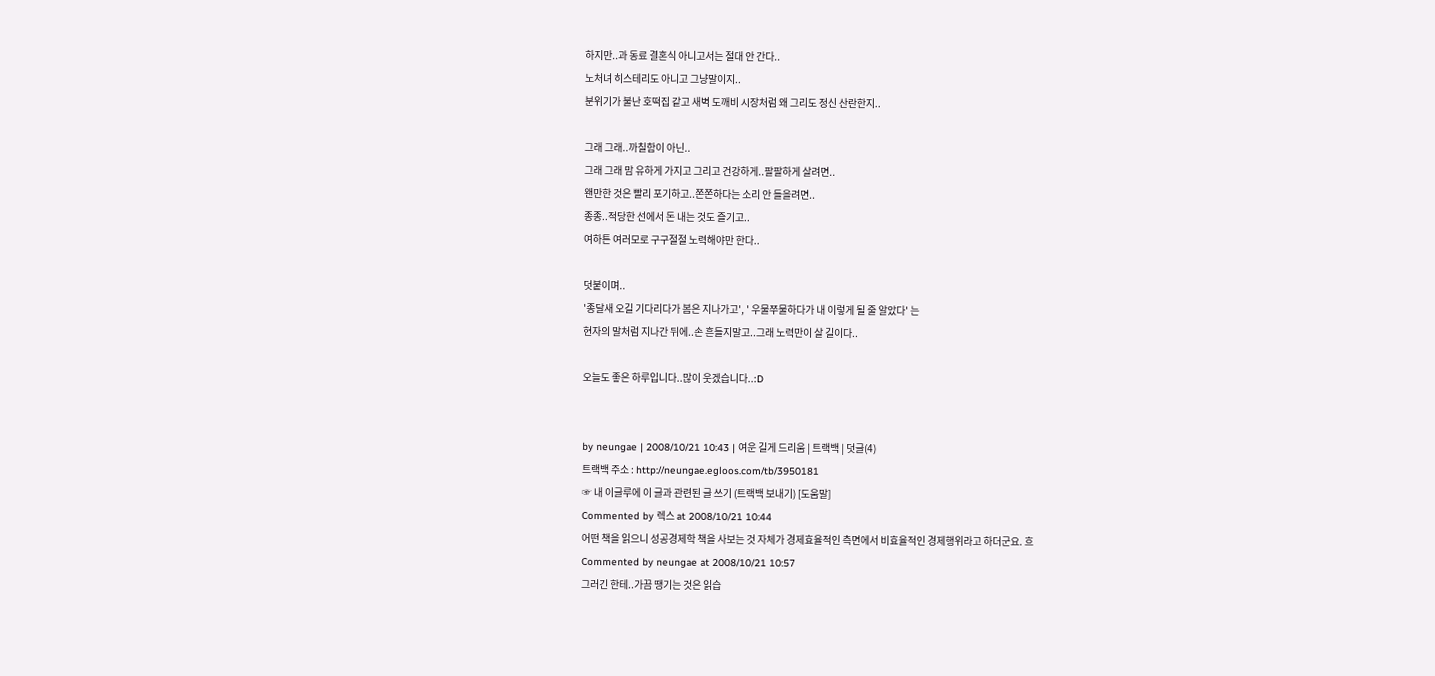하지만..과 동료 결혼식 아니고서는 절대 안 간다..
노처녀 히스테리도 아니고 그냥말이지..
분위기가 불난 호떡집 같고 새벽 도깨비 시장처럼 왜 그리도 정신 산란한지..

그래 그래..까칠함이 아닌..
그래 그래 맘 유하게 가지고 그리고 건강하게..팔팔하게 살려면..
왠만한 것은 빨리 포기하고..쫀쫀하다는 소리 안 들을려면..
종종..적당한 선에서 돈 내는 것도 즐기고..
여하튼 여러모로 구구절절 노력해야만 한다..

덧붙이며..
'종달새 오길 기다리다가 봄은 지나가고', ' 우물쭈물하다가 내 이렇게 될 줄 알았다' 는
현자의 말처럼 지나간 뒤에..손 흔들지말고..그래 노력만이 살 길이다..

오늘도 좋은 하루입니다..많이 웃겠습니다..:D


by neungae | 2008/10/21 10:43 | 여운 길게 드리움 | 트랙백 | 덧글(4)
트랙백 주소 : http://neungae.egloos.com/tb/3950181
☞ 내 이글루에 이 글과 관련된 글 쓰기 (트랙백 보내기) [도움말]
Commented by 렉스 at 2008/10/21 10:44
어떤 책을 읽으니 성공경제학 책을 사보는 것 자체가 경제효율적인 측면에서 비효율적인 경제행위라고 하더군요. 흐
Commented by neungae at 2008/10/21 10:57
그러긴 한테..가끔 땡기는 것은 읽습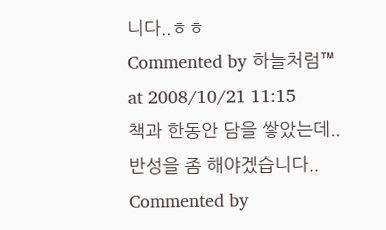니다..ㅎㅎ
Commented by 하늘처럼™ at 2008/10/21 11:15
책과 한동안 담을 쌓았는데..
반성을 좀 해야겠습니다..
Commented by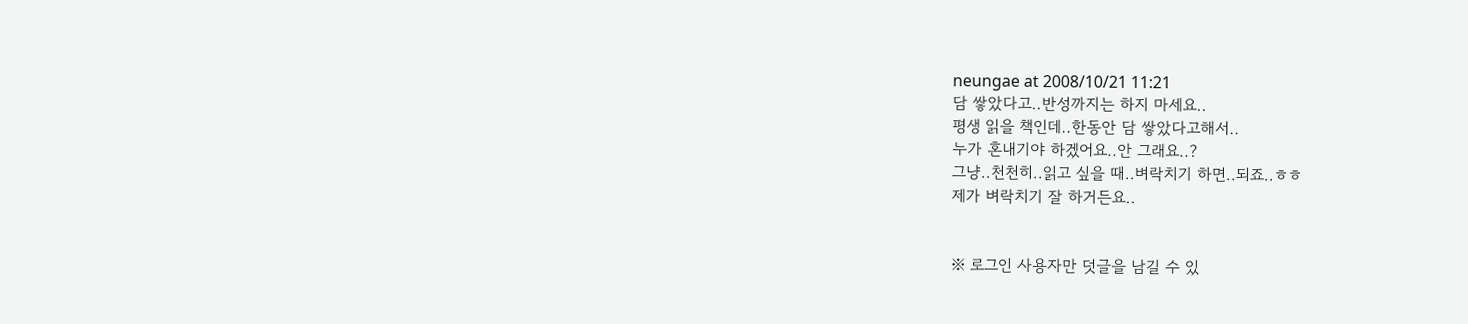neungae at 2008/10/21 11:21
담 쌓았다고..반성까지는 하지 마세요..
평생 읽을 책인데..한동안 담 쌓았다고해서..
누가 혼내기야 하겠어요..안 그래요..?
그냥..천천히..읽고 싶을 때..벼락치기 하면..되죠..ㅎㅎ
제가 벼락치기 잘 하거든요..


※ 로그인 사용자만 덧글을 남길 수 있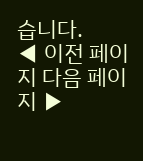습니다.
◀ 이전 페이지 다음 페이지 ▶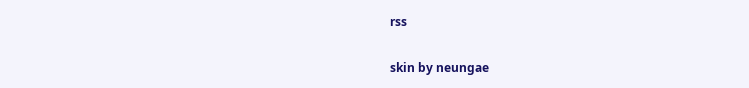rss

skin by neungae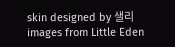skin designed by 샐리
images from Little Eden